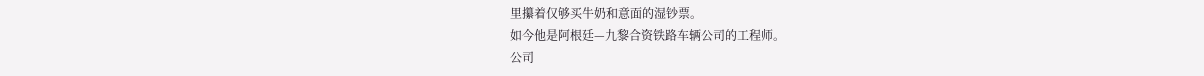里攥着仅够买牛奶和意面的湿钞票。
如今他是阿根廷—九黎合资铁路车辆公司的工程师。
公司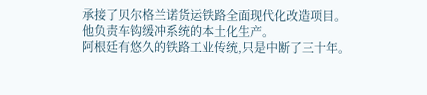承接了贝尔格兰诺货运铁路全面现代化改造项目。
他负责车钩缓冲系统的本土化生产。
阿根廷有悠久的铁路工业传统,只是中断了三十年。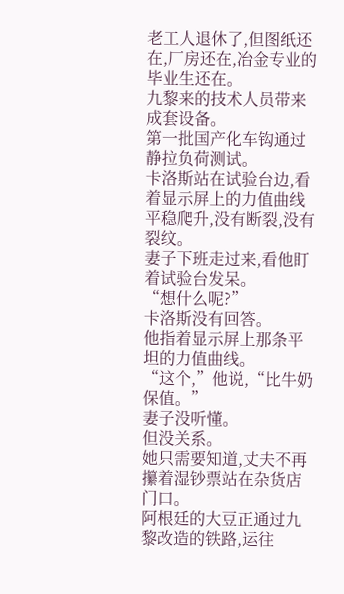老工人退休了,但图纸还在,厂房还在,冶金专业的毕业生还在。
九黎来的技术人员带来成套设备。
第一批国产化车钩通过静拉负荷测试。
卡洛斯站在试验台边,看着显示屏上的力值曲线平稳爬升,没有断裂,没有裂纹。
妻子下班走过来,看他盯着试验台发呆。
“想什么呢?”
卡洛斯没有回答。
他指着显示屏上那条平坦的力值曲线。
“这个,”他说,“比牛奶保值。”
妻子没听懂。
但没关系。
她只需要知道,丈夫不再攥着湿钞票站在杂货店门口。
阿根廷的大豆正通过九黎改造的铁路,运往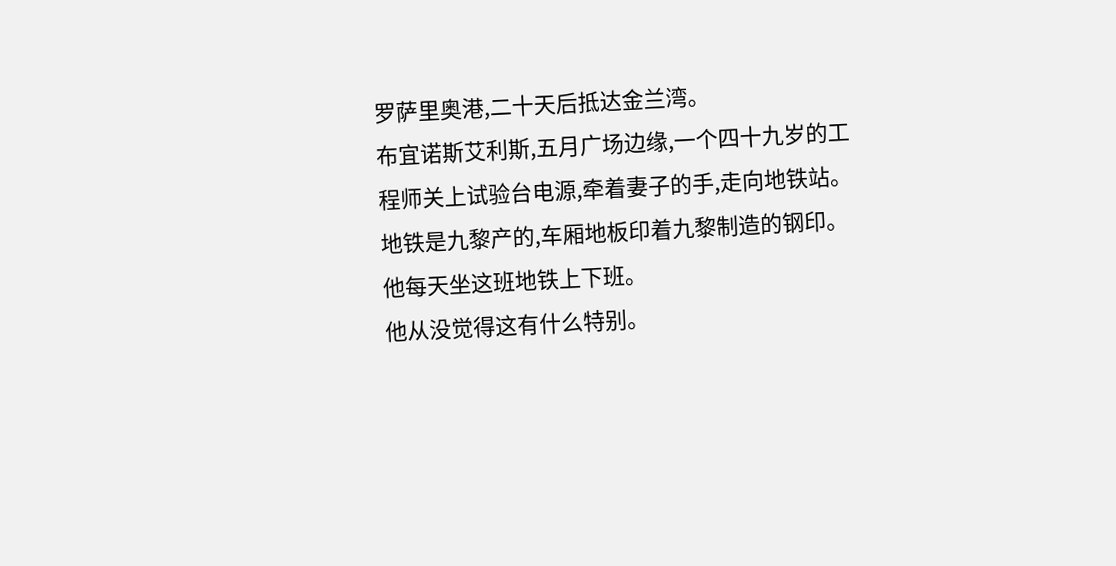罗萨里奥港,二十天后抵达金兰湾。
布宜诺斯艾利斯,五月广场边缘,一个四十九岁的工程师关上试验台电源,牵着妻子的手,走向地铁站。
地铁是九黎产的,车厢地板印着九黎制造的钢印。
他每天坐这班地铁上下班。
他从没觉得这有什么特别。